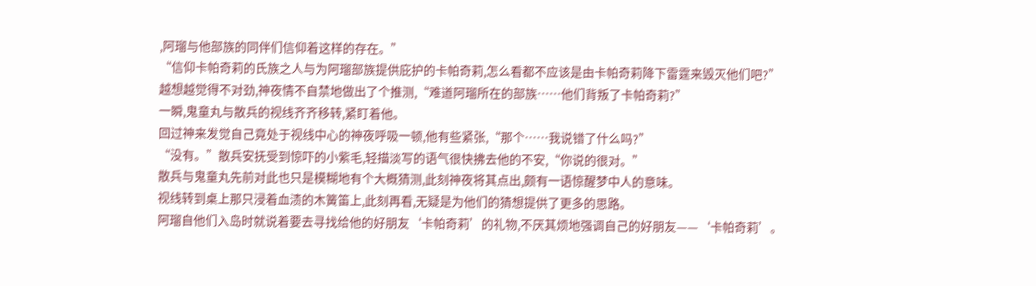,阿瑠与他部族的同伴们信仰着这样的存在。”
“信仰卡帕奇莉的氏族之人与为阿瑠部族提供庇护的卡帕奇莉,怎么看都不应该是由卡帕奇莉降下雷霆来毁灭他们吧?”
越想越觉得不对劲,神夜情不自禁地做出了个推测,“难道阿瑠所在的部族……他们背叛了卡帕奇莉?”
一瞬,鬼童丸与散兵的视线齐齐移转,紧盯着他。
回过神来发觉自己竟处于视线中心的神夜呼吸一顿,他有些紧张,“那个……我说错了什么吗?”
“没有。”散兵安抚受到惊吓的小紫毛,轻描淡写的语气很快拂去他的不安,“你说的很对。”
散兵与鬼童丸先前对此也只是模糊地有个大概猜测,此刻神夜将其点出,颇有一语惊醒梦中人的意味。
视线转到桌上那只浸着血渍的木簧笛上,此刻再看,无疑是为他们的猜想提供了更多的思路。
阿瑠自他们入岛时就说着要去寻找给他的好朋友‘卡帕奇莉’的礼物,不厌其烦地强调自己的好朋友——‘卡帕奇莉’。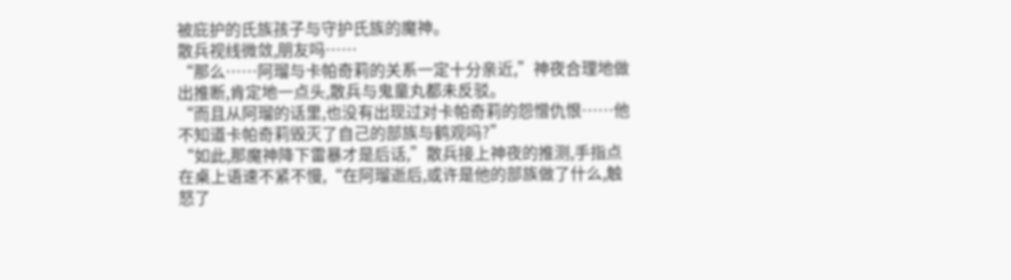被庇护的氏族孩子与守护氏族的魔神。
散兵视线微敛,朋友吗……
“那么……阿瑠与卡帕奇莉的关系一定十分亲近,”神夜合理地做出推断,肯定地一点头,散兵与鬼童丸都未反驳。
“而且从阿瑠的话里,也没有出现过对卡帕奇莉的怨憎仇恨……他不知道卡帕奇莉毁灭了自己的部族与鹤观吗?”
“如此,那魔神降下雷暴才是后话,”散兵接上神夜的推测,手指点在桌上语速不紧不慢,“在阿瑠逝后,或许是他的部族做了什么,触怒了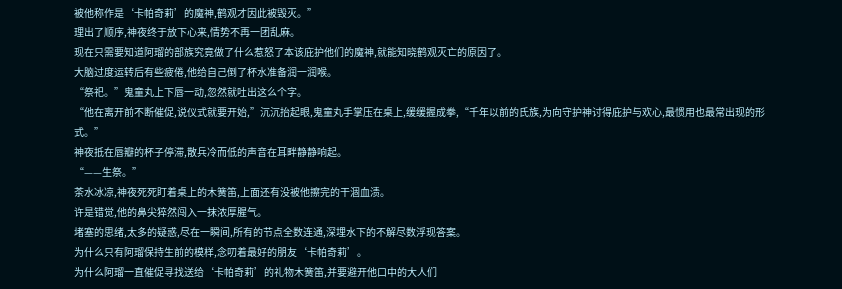被他称作是‘卡帕奇莉’的魔神,鹤观才因此被毁灭。”
理出了顺序,神夜终于放下心来,情势不再一团乱麻。
现在只需要知道阿瑠的部族究竟做了什么惹怒了本该庇护他们的魔神,就能知晓鹤观灭亡的原因了。
大脑过度运转后有些疲倦,他给自己倒了杯水准备润一润喉。
“祭祀。”鬼童丸上下唇一动,忽然就吐出这么个字。
“他在离开前不断催促,说仪式就要开始,”沉沉抬起眼,鬼童丸手掌压在桌上,缓缓握成拳,“千年以前的氏族,为向守护神讨得庇护与欢心,最惯用也最常出现的形式。”
神夜抵在唇瓣的杯子停滞,散兵冷而低的声音在耳畔静静响起。
“——生祭。”
茶水冰凉,神夜死死盯着桌上的木簧笛,上面还有没被他擦完的干涸血渍。
许是错觉,他的鼻尖猝然闯入一抹浓厚腥气。
堵塞的思绪,太多的疑惑,尽在一瞬间,所有的节点全数连通,深埋水下的不解尽数浮现答案。
为什么只有阿瑠保持生前的模样,念叨着最好的朋友‘卡帕奇莉’。
为什么阿瑠一直催促寻找送给‘卡帕奇莉’的礼物木簧笛,并要避开他口中的大人们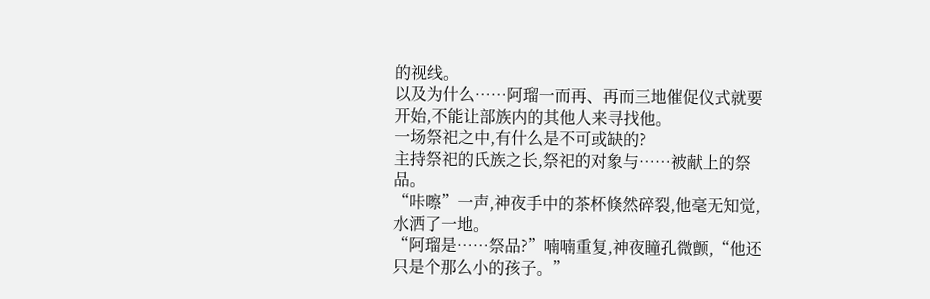的视线。
以及为什么……阿瑠一而再、再而三地催促仪式就要开始,不能让部族内的其他人来寻找他。
一场祭祀之中,有什么是不可或缺的?
主持祭祀的氏族之长,祭祀的对象与……被献上的祭品。
“咔嚓”一声,神夜手中的茶杯倏然碎裂,他毫无知觉,水洒了一地。
“阿瑠是……祭品?”喃喃重复,神夜瞳孔微颤,“他还只是个那么小的孩子。”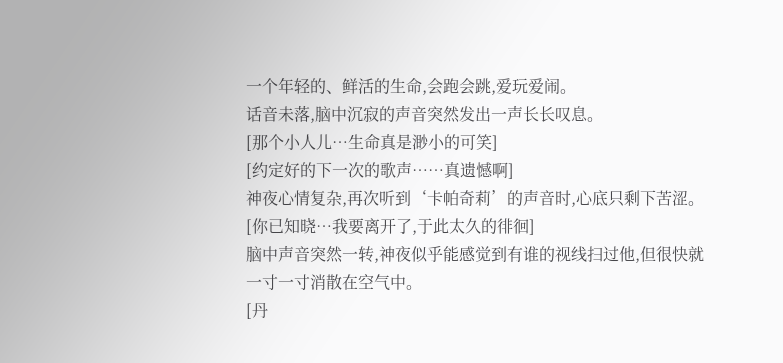一个年轻的、鲜活的生命,会跑会跳,爱玩爱闹。
话音未落,脑中沉寂的声音突然发出一声长长叹息。
[那个小人儿…生命真是渺小的可笑]
[约定好的下一次的歌声……真遗憾啊]
神夜心情复杂,再次听到‘卡帕奇莉’的声音时,心底只剩下苦涩。
[你已知晓…我要离开了,于此太久的徘徊]
脑中声音突然一转,神夜似乎能感觉到有谁的视线扫过他,但很快就一寸一寸消散在空气中。
[丹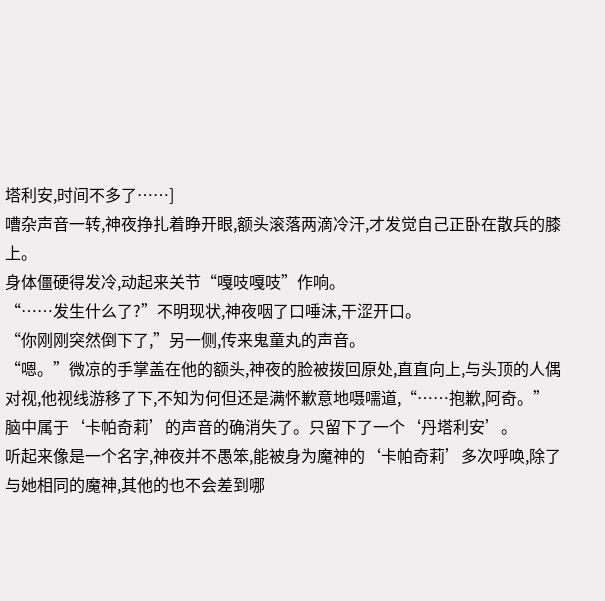塔利安,时间不多了……]
嘈杂声音一转,神夜挣扎着睁开眼,额头滚落两滴冷汗,才发觉自己正卧在散兵的膝上。
身体僵硬得发冷,动起来关节“嘎吱嘎吱”作响。
“……发生什么了?”不明现状,神夜咽了口唾沫,干涩开口。
“你刚刚突然倒下了,”另一侧,传来鬼童丸的声音。
“嗯。”微凉的手掌盖在他的额头,神夜的脸被拨回原处,直直向上,与头顶的人偶对视,他视线游移了下,不知为何但还是满怀歉意地嗫嚅道,“……抱歉,阿奇。”
脑中属于‘卡帕奇莉’的声音的确消失了。只留下了一个‘丹塔利安’。
听起来像是一个名字,神夜并不愚笨,能被身为魔神的‘卡帕奇莉’多次呼唤,除了与她相同的魔神,其他的也不会差到哪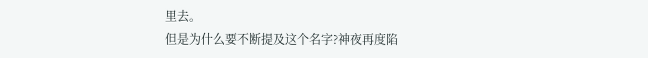里去。
但是为什么要不断提及这个名字?神夜再度陷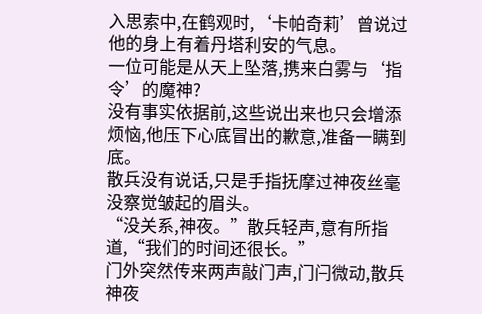入思索中,在鹤观时,‘卡帕奇莉’曾说过他的身上有着丹塔利安的气息。
一位可能是从天上坠落,携来白雾与‘指令’的魔神?
没有事实依据前,这些说出来也只会增添烦恼,他压下心底冒出的歉意,准备一瞒到底。
散兵没有说话,只是手指抚摩过神夜丝毫没察觉皱起的眉头。
“没关系,神夜。”散兵轻声,意有所指道,“我们的时间还很长。”
门外突然传来两声敲门声,门闩微动,散兵神夜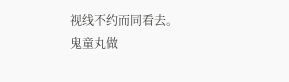视线不约而同看去。
鬼童丸做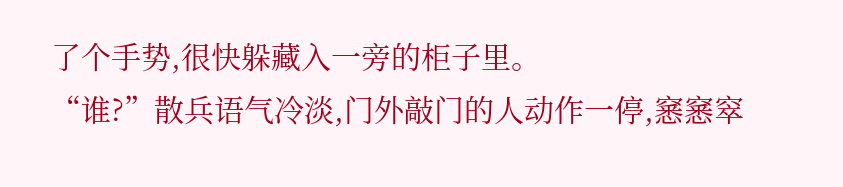了个手势,很快躲藏入一旁的柜子里。
“谁?”散兵语气冷淡,门外敲门的人动作一停,窸窸窣